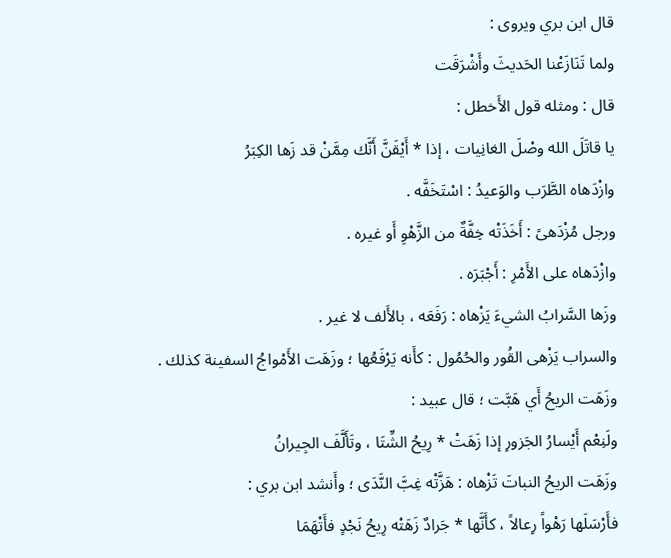قال ابن بري ويروى :
ولما تَنَازَعْنا الحَديثَ وأَشْرَقَت
قال : ومثله قول الأَخطل :
يا قاتَلَ الله وصْلَ الغانِيات ، إذا * أَيْقَنَّ أَنَّك مِمَّنْ قد زَها الكِبَرُ
وازْدَهاه الطَّرَب والوَعيدُ : اسْتَخَفَّه .
ورجل مُزْدَهىً : أَخَذَتْه خِفَّةٌ من الزَّهْوِ أَو غيره .
وازْدَهاه على الأَمْرِ : أَجْبَرَه .
وزَها السَّرابُ الشيءَ يَزْهاه : رَفَعَه ، بالأَلف لا غير .
والسراب يَزْهى القُور والحُمُول : كأَنه يَرْفَعُها ؛ وزَهَت الأَمْواجُ السفينة كذلك .
وزَهَت الريحُ أَي هَبَّت ؛ قال عبيد :
ولَنِعْم أَيْسارُ الجَزورِ إذا زَهَتْ * رِيحُ الشِّتَا ، وتَأَلَّفَ الجِيرانُ
وزَهَت الريحُ النباتَ تَزْهاه : هَزَّتْه غِبَّ النَّدَى ؛ وأَنشد ابن بري :
فأَرْسَلَها رَهْواً رِعالاً ، كأَنَّها * جَرادٌ زَهَتْه رِيحُ نَجْدٍ فأَتْهَمَا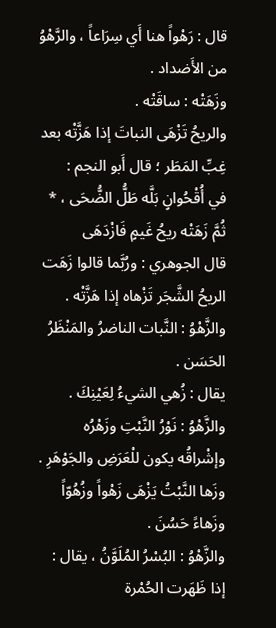قال : رَهْواً هنا أَي سِرَاعاً ، والرَّهْوُ من الأَضداد .
وزَهَتْه : ساقَتْه .
والريحُ تَزْهَى النباتَ إذا هَزَّتْه بعد غِبِّ المَطَر ؛ قال أَبو النجم :
في أُقْحُوانٍ بَلَّه طَلُّ الضُّحَى ، * ثُمَّ زَهَتْه ريحُ غَيمٍ فَازْدَهَى
قال الجوهري : ورُبَّما قالوا زَهَت الريحُ الشَّجَر تَزْهاه إذا هَزَّتْه .
والزَّهْوُ : النَّبات الناضرُ والمَنْظَرُ الحَسَن .
يقال : زُهي الشيءُ لِعَيْنِكَ .
والزَّهْوُ : نَوْرُ النَّبْتِ وزَهْرُه وإشْراقُه يكون للْعَرَضِ والجَوْهَرِ .
وزَها النَّبْتُ يَزْهَى زَهْواً وزُهُوّاً وزَهاءً حَسُنَ .
والزَّهْوُ : البُسْرُ المُلَوَّنُ ، يقال : إذا ظَهَرت الحُمْرة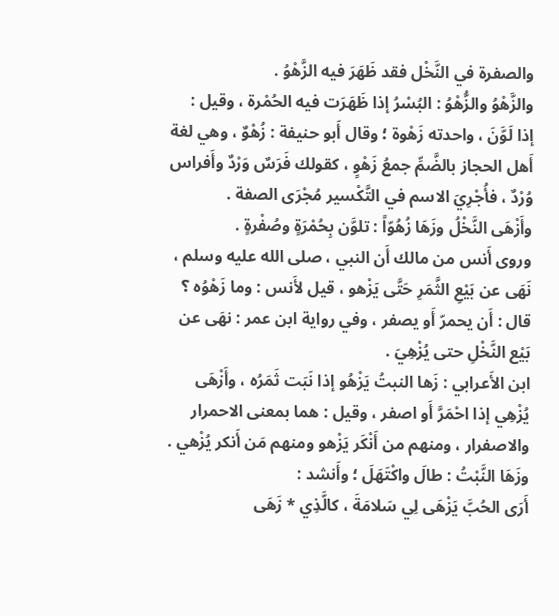والصفرة في النَّخْل فقد ظَهَرَ فيه الزَّهْوُ .
والزَّهْوُ والزُّهْوُ : البُسْرُ إذا ظَهَرَت فيه الحُمْرة ، وقيل : إذا لَوَّنَ ، واحدته زَهْوة ؛ وقال أَبو حنيفة : زُهْوٌ ، وهي لغة أَهل الحجاز بالضَّمِّ جمعُ زَهْوٍ ، كقولك فَرَسٌ وَرْدٌ وأَفراس وُرْدٌ ، فأُجْرِيَ الاسم في التَّكْسير مُجْرَى الصفة .
وأَزْهَى النَّخْلُ وزَهَا زُهُوّاً : تلوَّن بِحُمْرَةٍ وصُفْرةٍ .
وروى أَنس من مالك أَن النبي ، صلى الله عليه وسلم ، نَهَى عن بَيْعِ الثَّمَرِ حَتَّى يَزْهو ، قيل لأَنس : وما زَهْوُه ؟ قال : أَن يحمرّ أَو يصفر ، وفي رواية ابن عمر : نهَى عن بَيْع النَّخْلِ حتى يُزْهِيَ .
ابن الأَعرابي : زَها النبتُ يَزْهُو إذا نَبَت ثَمَرُه ، وأَزْهَى يُزْهِي إذا احْمَرَّ أَو اصفر ، وقيل : هما بمعنى الاحمرار والاصفرار ، ومنهم من أَنْكَر يَزْهو ومنهم مَن أَنكر يُزْهي .
وزَهَا النَّبْتُ : طالَ واكْتَهَلَ ؛ وأَنشد :
أَرَى الحُبَّ يَزْهَى لِي سَلامَةَ ، كالَّذِي * زَهَى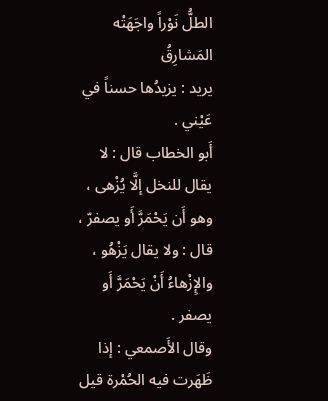الطلُّ نَوْراً واجَهَتْه المَشارِقُ
يريد : يزيدُها حسناً في عَيْني .
أَبو الخطاب قال : لا يقال للنخل إلَّا يُزْهى ، وهو أَن يَحْمَرَّ أَو يصفرّ ، قال : ولا يقال يَزْهُو ، والإِزْهاءُ أَنْ يَحْمَرَّ أَو يصفر .
وقال الأَصمعي : إذا ظَهَرت فيه الحُمْرة قيل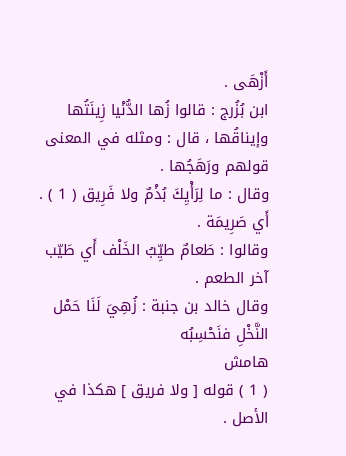أَزْهَى .
ابن بُزُرج : قالوا زُها الدُّنْيا زِينَتُها وإيناقُها ، قال : ومثله في المعنى قولهم ورَهَجُها .
وقال : ما لِرَأْيِكَ بُذْمٌ ولا فَرِيق ( 1 ) .
أَي صَرِيمَة .
وقالوا : طَعامٌ طيِّبُ الخَلْف أَي طَيّب آخر الطعم .
وقال خالد بن جنبة : زُهِيَ لَنَا حَمْل النَّخْلِ فنَحْسِبُه
هامش
( 1 ) قوله [ ولا فريق ] هكذا في الأصل .